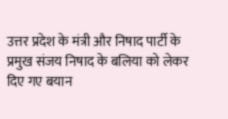उत्तर प्रदेश के मंत्री और निषाद पार्टी के प्रमुख संजय निषाद के बलिया को लेकर दिए गए बयान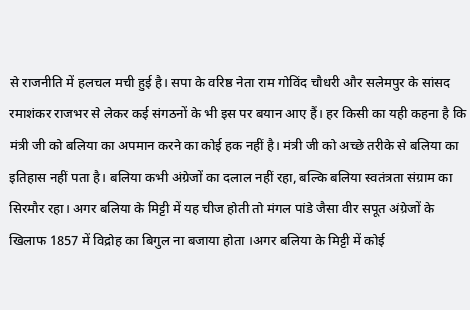से राजनीति में हलचल मची हुई है। सपा के वरिष्ठ नेता राम गोविंद चौधरी और सलेमपुर के सांसद रमाशंकर राजभर से लेकर कई संगठनों के भी इस पर बयान आए हैं। हर किसी का यही कहना है कि मंत्री जी को बलिया का अपमान करने का कोई हक नहीं है। मंत्री जी को अच्छे तरीके से बलिया का इतिहास नहीं पता है। बलिया कभी अंग्रेजों का दलाल नहीं रहा, बल्कि बलिया स्वतंत्रता संग्राम का सिरमौर रहा। अगर बलिया के मिट्टी में यह चीज होती तो मंगल पांडे जैसा वीर सपूत अंग्रेजों के खिलाफ 1857 में विद्रोह का बिगुल ना बजाया होता ।अगर बलिया के मिट्टी में कोई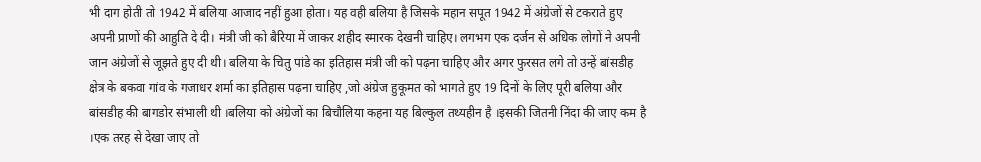भी दाग होती तो 1942 में बलिया आजाद नहीं हुआ होता। यह वही बलिया है जिसके महान सपूत 1942 में अंग्रेजों से टकराते हुए अपनी प्राणों की आहुति दे दी। मंत्री जी को बैरिया में जाकर शहीद स्मारक देखनी चाहिए। लगभग एक दर्जन से अधिक लोगों ने अपनी जान अंग्रेजों से जूझते हुए दी थी। बलिया के चितु पांडे का इतिहास मंत्री जी को पढ़ना चाहिए और अगर फुरसत लगे तो उन्हें बांसडीह क्षेत्र के बकवा गांव के गजाधर शर्मा का इतिहास पढ़ना चाहिए ,जो अंग्रेज हुकूमत को भागते हुए 19 दिनों के लिए पूरी बलिया और बांसडीह की बागडोर संभाली थी ।बलिया को अंग्रेजों का बिचौलिया कहना यह बिल्कुल तथ्यहीन है ।इसकी जितनी निंदा की जाए कम है ।एक तरह से देखा जाए तो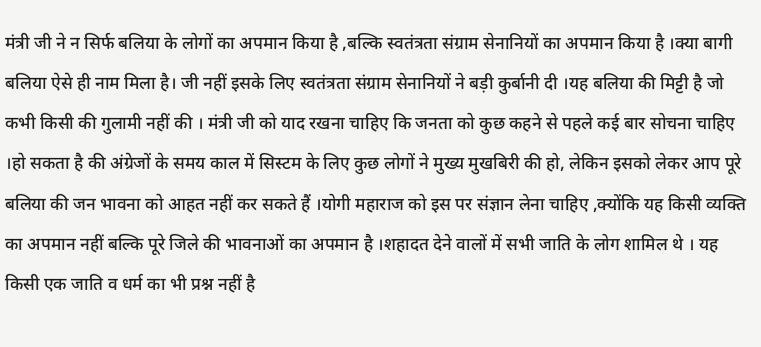मंत्री जी ने न सिर्फ बलिया के लोगों का अपमान किया है ,बल्कि स्वतंत्रता संग्राम सेनानियों का अपमान किया है ।क्या बागी बलिया ऐसे ही नाम मिला है। जी नहीं इसके लिए स्वतंत्रता संग्राम सेनानियों ने बड़ी कुर्बानी दी ।यह बलिया की मिट्टी है जो कभी किसी की गुलामी नहीं की । मंत्री जी को याद रखना चाहिए कि जनता को कुछ कहने से पहले कई बार सोचना चाहिए ।हो सकता है की अंग्रेजों के समय काल में सिस्टम के लिए कुछ लोगों ने मुख्य मुखबिरी की हो, लेकिन इसको लेकर आप पूरे बलिया की जन भावना को आहत नहीं कर सकते हैं ।योगी महाराज को इस पर संज्ञान लेना चाहिए ,क्योंकि यह किसी व्यक्ति का अपमान नहीं बल्कि पूरे जिले की भावनाओं का अपमान है ।शहादत देने वालों में सभी जाति के लोग शामिल थे । यह किसी एक जाति व धर्म का भी प्रश्न नहीं है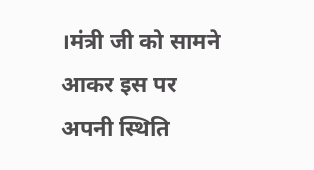।मंत्री जी को सामने आकर इस पर अपनी स्थिति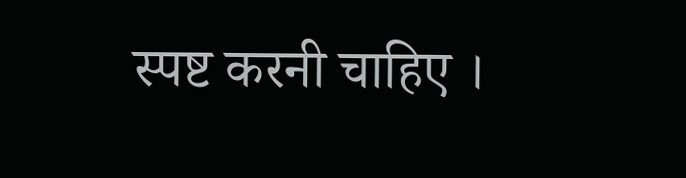स्पष्ट करनी चाहिए ।